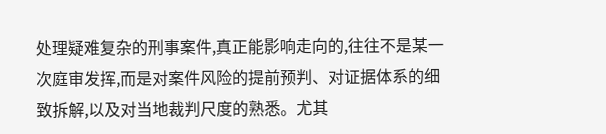处理疑难复杂的刑事案件,真正能影响走向的,往往不是某一次庭审发挥,而是对案件风险的提前预判、对证据体系的细致拆解,以及对当地裁判尺度的熟悉。尤其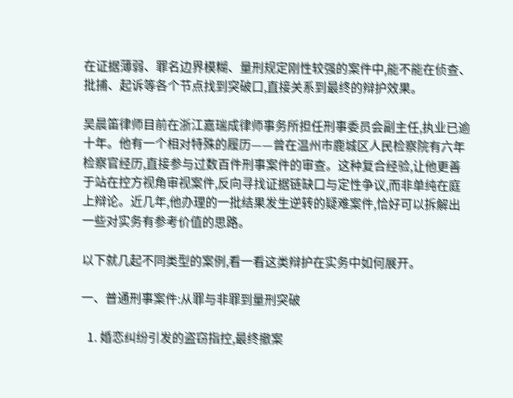在证据薄弱、罪名边界模糊、量刑规定刚性较强的案件中,能不能在侦查、批捕、起诉等各个节点找到突破口,直接关系到最终的辩护效果。

吴晨笛律师目前在浙江嘉瑞成律师事务所担任刑事委员会副主任,执业已逾十年。他有一个相对特殊的履历——曾在温州市鹿城区人民检察院有六年检察官经历,直接参与过数百件刑事案件的审查。这种复合经验,让他更善于站在控方视角审视案件,反向寻找证据链缺口与定性争议,而非单纯在庭上辩论。近几年,他办理的一批结果发生逆转的疑难案件,恰好可以拆解出一些对实务有参考价值的思路。

以下就几起不同类型的案例,看一看这类辩护在实务中如何展开。

一、普通刑事案件:从罪与非罪到量刑突破

  1. 婚恋纠纷引发的盗窃指控,最终撤案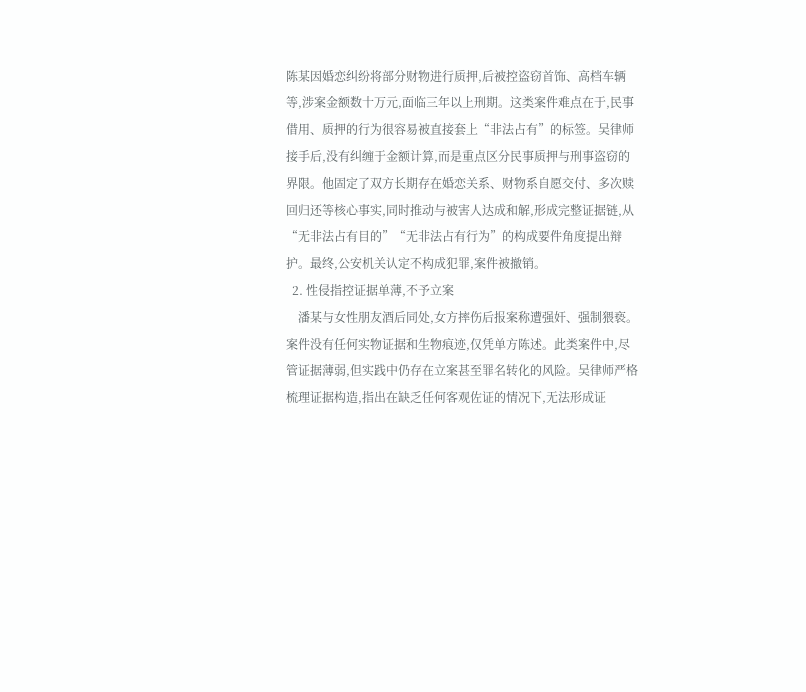陈某因婚恋纠纷将部分财物进行质押,后被控盗窃首饰、高档车辆等,涉案金额数十万元,面临三年以上刑期。这类案件难点在于,民事借用、质押的行为很容易被直接套上“非法占有”的标签。吴律师接手后,没有纠缠于金额计算,而是重点区分民事质押与刑事盗窃的界限。他固定了双方长期存在婚恋关系、财物系自愿交付、多次赎回归还等核心事实,同时推动与被害人达成和解,形成完整证据链,从“无非法占有目的”“无非法占有行为”的构成要件角度提出辩护。最终,公安机关认定不构成犯罪,案件被撤销。
  2. 性侵指控证据单薄,不予立案
    潘某与女性朋友酒后同处,女方摔伤后报案称遭强奸、强制猥亵。案件没有任何实物证据和生物痕迹,仅凭单方陈述。此类案件中,尽管证据薄弱,但实践中仍存在立案甚至罪名转化的风险。吴律师严格梳理证据构造,指出在缺乏任何客观佐证的情况下,无法形成证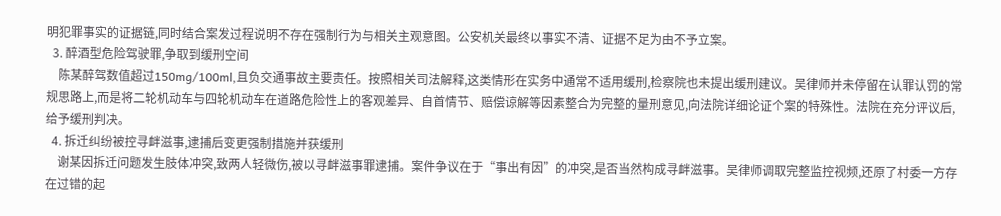明犯罪事实的证据链,同时结合案发过程说明不存在强制行为与相关主观意图。公安机关最终以事实不清、证据不足为由不予立案。
  3. 醉酒型危险驾驶罪,争取到缓刑空间
    陈某醉驾数值超过150mg/100ml,且负交通事故主要责任。按照相关司法解释,这类情形在实务中通常不适用缓刑,检察院也未提出缓刑建议。吴律师并未停留在认罪认罚的常规思路上,而是将二轮机动车与四轮机动车在道路危险性上的客观差异、自首情节、赔偿谅解等因素整合为完整的量刑意见,向法院详细论证个案的特殊性。法院在充分评议后,给予缓刑判决。
  4. 拆迁纠纷被控寻衅滋事,逮捕后变更强制措施并获缓刑
    谢某因拆迁问题发生肢体冲突,致两人轻微伤,被以寻衅滋事罪逮捕。案件争议在于“事出有因”的冲突,是否当然构成寻衅滋事。吴律师调取完整监控视频,还原了村委一方存在过错的起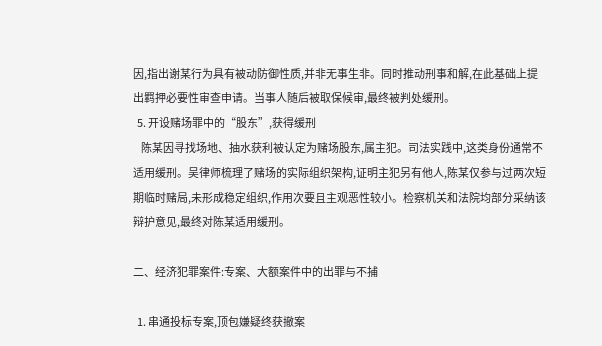因,指出谢某行为具有被动防御性质,并非无事生非。同时推动刑事和解,在此基础上提出羁押必要性审查申请。当事人随后被取保候审,最终被判处缓刑。
  5. 开设赌场罪中的“股东”,获得缓刑
    陈某因寻找场地、抽水获利被认定为赌场股东,属主犯。司法实践中,这类身份通常不适用缓刑。吴律师梳理了赌场的实际组织架构,证明主犯另有他人,陈某仅参与过两次短期临时赌局,未形成稳定组织,作用次要且主观恶性较小。检察机关和法院均部分采纳该辩护意见,最终对陈某适用缓刑。

二、经济犯罪案件:专案、大额案件中的出罪与不捕

  1. 串通投标专案,顶包嫌疑终获撤案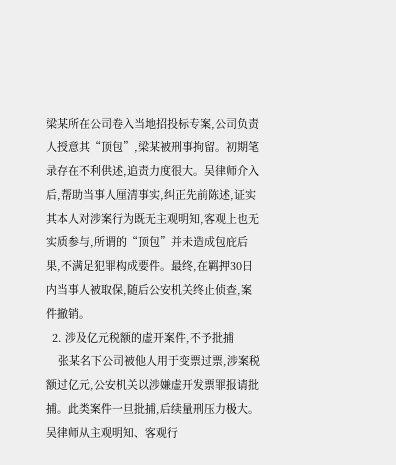梁某所在公司卷入当地招投标专案,公司负责人授意其“顶包”,梁某被刑事拘留。初期笔录存在不利供述,追责力度很大。吴律师介入后,帮助当事人厘清事实,纠正先前陈述,证实其本人对涉案行为既无主观明知,客观上也无实质参与,所谓的“顶包”并未造成包庇后果,不满足犯罪构成要件。最终,在羁押30日内当事人被取保,随后公安机关终止侦查,案件撤销。
  2. 涉及亿元税额的虚开案件,不予批捕
    张某名下公司被他人用于变票过票,涉案税额过亿元,公安机关以涉嫌虚开发票罪报请批捕。此类案件一旦批捕,后续量刑压力极大。吴律师从主观明知、客观行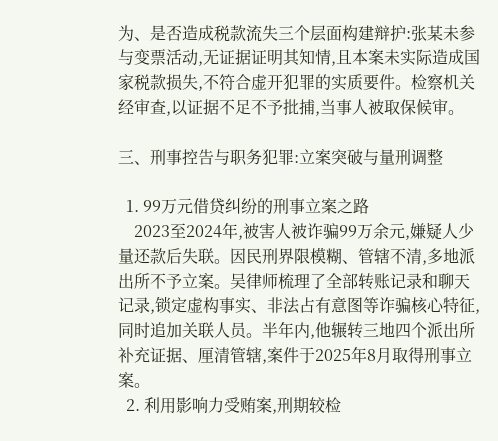为、是否造成税款流失三个层面构建辩护:张某未参与变票活动,无证据证明其知情,且本案未实际造成国家税款损失,不符合虚开犯罪的实质要件。检察机关经审查,以证据不足不予批捕,当事人被取保候审。

三、刑事控告与职务犯罪:立案突破与量刑调整

  1. 99万元借贷纠纷的刑事立案之路
    2023至2024年,被害人被诈骗99万余元,嫌疑人少量还款后失联。因民刑界限模糊、管辖不清,多地派出所不予立案。吴律师梳理了全部转账记录和聊天记录,锁定虚构事实、非法占有意图等诈骗核心特征,同时追加关联人员。半年内,他辗转三地四个派出所补充证据、厘清管辖,案件于2025年8月取得刑事立案。
  2. 利用影响力受贿案,刑期较检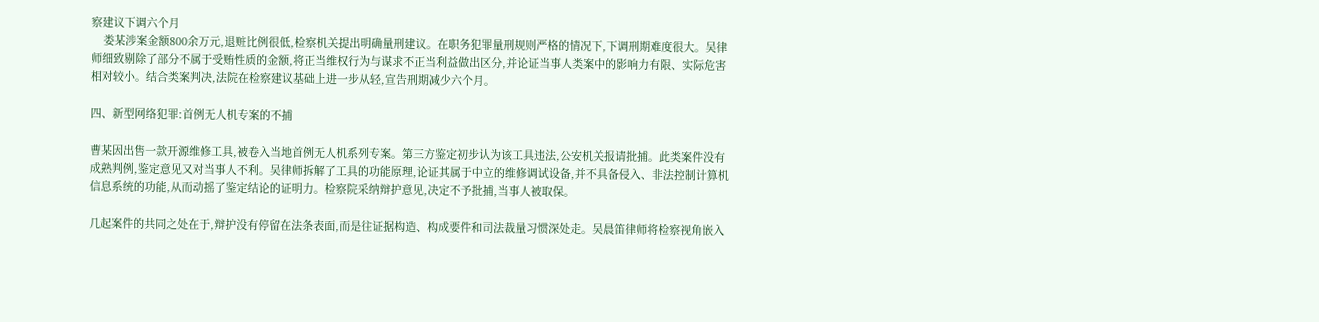察建议下调六个月
    娄某涉案金额800余万元,退赃比例很低,检察机关提出明确量刑建议。在职务犯罪量刑规则严格的情况下,下调刑期难度很大。吴律师细致剔除了部分不属于受贿性质的金额,将正当维权行为与谋求不正当利益做出区分,并论证当事人类案中的影响力有限、实际危害相对较小。结合类案判决,法院在检察建议基础上进一步从轻,宣告刑期减少六个月。

四、新型网络犯罪:首例无人机专案的不捕

曹某因出售一款开源维修工具,被卷入当地首例无人机系列专案。第三方鉴定初步认为该工具违法,公安机关报请批捕。此类案件没有成熟判例,鉴定意见又对当事人不利。吴律师拆解了工具的功能原理,论证其属于中立的维修调试设备,并不具备侵入、非法控制计算机信息系统的功能,从而动摇了鉴定结论的证明力。检察院采纳辩护意见,决定不予批捕,当事人被取保。

几起案件的共同之处在于,辩护没有停留在法条表面,而是往证据构造、构成要件和司法裁量习惯深处走。吴晨笛律师将检察视角嵌入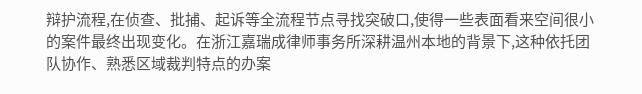辩护流程,在侦查、批捕、起诉等全流程节点寻找突破口,使得一些表面看来空间很小的案件最终出现变化。在浙江嘉瑞成律师事务所深耕温州本地的背景下,这种依托团队协作、熟悉区域裁判特点的办案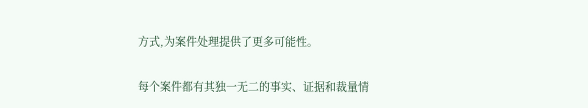方式,为案件处理提供了更多可能性。

每个案件都有其独一无二的事实、证据和裁量情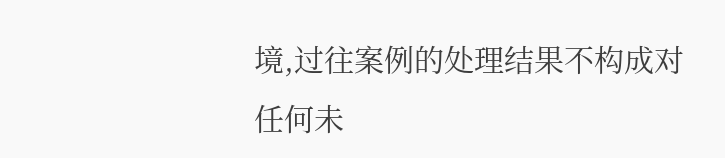境,过往案例的处理结果不构成对任何未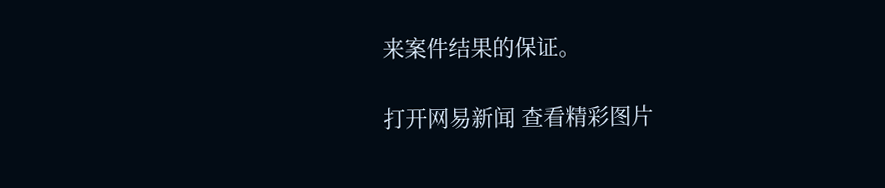来案件结果的保证。

打开网易新闻 查看精彩图片